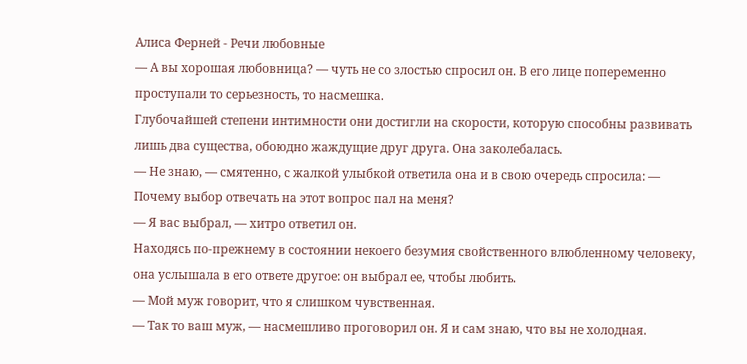Алиса Ферней - Речи любовные
— А вы хорошая любовница? — чуть не со злостью спросил он. В его лице попеременно проступали то серьезность, то насмешка.
Глубочайшей степени интимности они достигли на скорости, которую способны развивать лишь два существа, обоюдно жаждущие друг друга. Она заколебалась.
— Не знаю, — смятенно, с жалкой улыбкой ответила она и в свою очередь спросила: — Почему выбор отвечать на этот вопрос пал на меня?
— Я вас выбрал, — хитро ответил он.
Находясь по-прежнему в состоянии некоего безумия свойственного влюбленному человеку, она услышала в его ответе другое: он выбрал ее, чтобы любить.
— Мой муж говорит, что я слишком чувственная.
— Так то ваш муж, — насмешливо проговорил он. Я и сам знаю, что вы не холодная.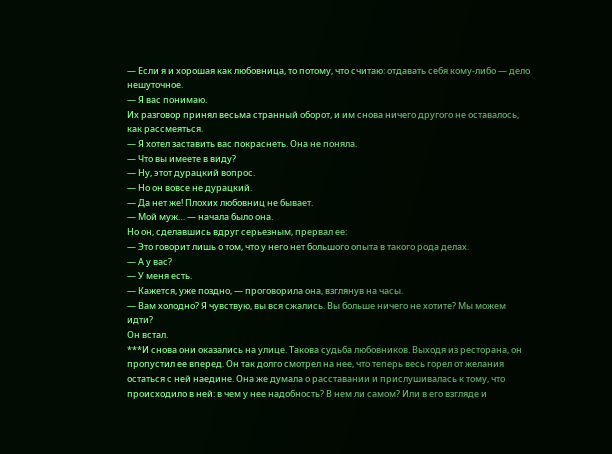— Если я и хорошая как любовница, то потому, что считаю: отдавать себя кому-либо — дело нешуточное.
— Я вас понимаю.
Их разговор принял весьма странный оборот, и им снова ничего другого не оставалось, как рассмеяться.
— Я хотел заставить вас покраснеть. Она не поняла.
— Что вы имеете в виду?
— Ну, этот дурацкий вопрос.
— Но он вовсе не дурацкий.
— Да нет же! Плохих любовниц не бывает.
— Мой муж… — начала было она.
Но он, сделавшись вдруг серьезным, прервал ее:
— Это говорит лишь о том, что у него нет большого опыта в такого рода делах.
— А у вас?
— У меня есть.
— Кажется, уже поздно, — проговорила она, взглянув на часы.
— Вам холодно? Я чувствую, вы вся сжались. Вы больше ничего не хотите? Мы можем идти?
Он встал.
***И снова они оказались на улице. Такова судьба любовников. Выходя из ресторана, он пропустил ее вперед. Он так долго смотрел на нее, что теперь весь горел от желания остаться с ней наедине. Она же думала о расставании и прислушивалась к тому, что происходило в ней: в чем у нее надобность? В нем ли самом? Или в его взгляде и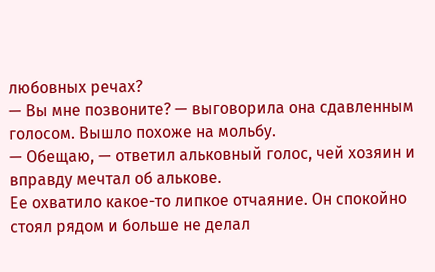любовных речах?
— Вы мне позвоните? — выговорила она сдавленным голосом. Вышло похоже на мольбу.
— Обещаю, — ответил альковный голос, чей хозяин и вправду мечтал об алькове.
Ее охватило какое-то липкое отчаяние. Он спокойно стоял рядом и больше не делал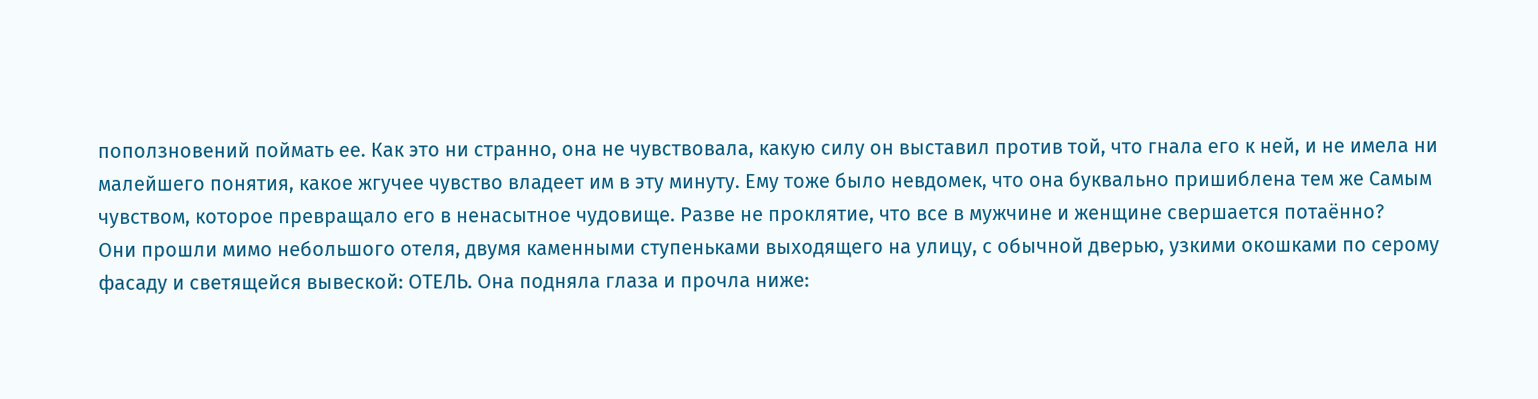поползновений поймать ее. Как это ни странно, она не чувствовала, какую силу он выставил против той, что гнала его к ней, и не имела ни малейшего понятия, какое жгучее чувство владеет им в эту минуту. Ему тоже было невдомек, что она буквально пришиблена тем же Самым чувством, которое превращало его в ненасытное чудовище. Разве не проклятие, что все в мужчине и женщине свершается потаённо?
Они прошли мимо небольшого отеля, двумя каменными ступеньками выходящего на улицу, с обычной дверью, узкими окошками по серому фасаду и светящейся вывеской: ОТЕЛЬ. Она подняла глаза и прочла ниже: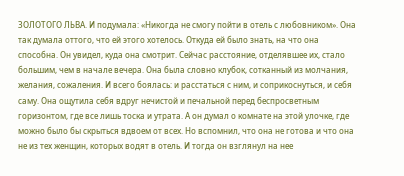ЗОЛОТОГО ЛЬВА. И подумала: «Никогда не смогу пойти в отель с любовником». Она так думала оттого, что ей этого хотелось. Откуда ей было знать, на что она способна. Он увидел, куда она смотрит. Сейчас расстояние, отделявшее их, стало большим, чем в начале вечера. Она была словно клубок, сотканный из молчания, желания, сожаления. И всего боялась: и расстаться с ним, и соприкоснуться, и себя саму. Она ощутила себя вдруг нечистой и печальной перед беспросветным горизонтом, где все лишь тоска и утрата. А он думал о комнате на этой улочке, где можно было бы скрыться вдвоем от всех. Но вспомнил, что она не готова и что она не из тех женщин, которых водят в отель. И тогда он взглянул на нее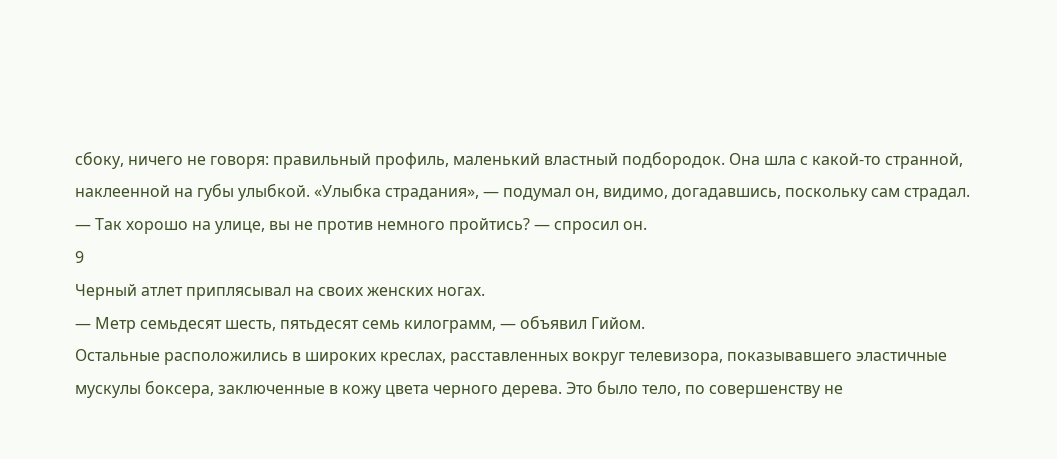сбоку, ничего не говоря: правильный профиль, маленький властный подбородок. Она шла с какой-то странной, наклеенной на губы улыбкой. «Улыбка страдания», — подумал он, видимо, догадавшись, поскольку сам страдал.
— Так хорошо на улице, вы не против немного пройтись? — спросил он.
9
Черный атлет приплясывал на своих женских ногах.
— Метр семьдесят шесть, пятьдесят семь килограмм, — объявил Гийом.
Остальные расположились в широких креслах, расставленных вокруг телевизора, показывавшего эластичные мускулы боксера, заключенные в кожу цвета черного дерева. Это было тело, по совершенству не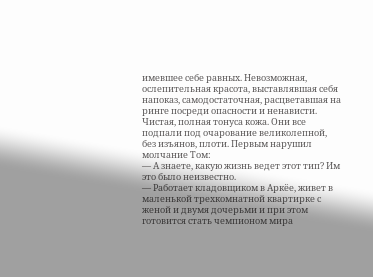имевшее себе равных. Невозможная, ослепительная красота, выставлявшая себя напоказ, самодостаточная, расцветавшая на ринге посреди опасности и ненависти. Чистая, полная тонуса кожа. Они все подпали под очарование великолепной, без изъянов, плоти. Первым нарушил молчание Том:
— А знаете, какую жизнь ведет этот тип? Им это было неизвестно.
— Работает кладовщиком в Аркёе, живет в маленькой трехкомнатной квартирке с женой и двумя дочерьми и при этом готовится стать чемпионом мира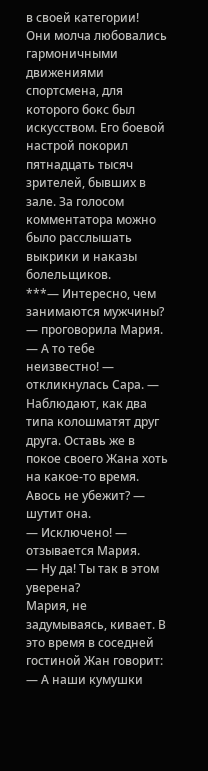в своей категории!
Они молча любовались гармоничными движениями спортсмена, для которого бокс был искусством. Его боевой настрой покорил пятнадцать тысяч зрителей, бывших в зале. За голосом комментатора можно было расслышать выкрики и наказы болельщиков.
***— Интересно, чем занимаются мужчины? — проговорила Мария.
— А то тебе неизвестно! — откликнулась Сара. — Наблюдают, как два типа колошматят друг друга. Оставь же в покое своего Жана хоть на какое-то время. Авось не убежит? — шутит она.
— Исключено! — отзывается Мария.
— Ну да! Ты так в этом уверена?
Мария, не задумываясь, кивает. В это время в соседней гостиной Жан говорит:
— А наши кумушки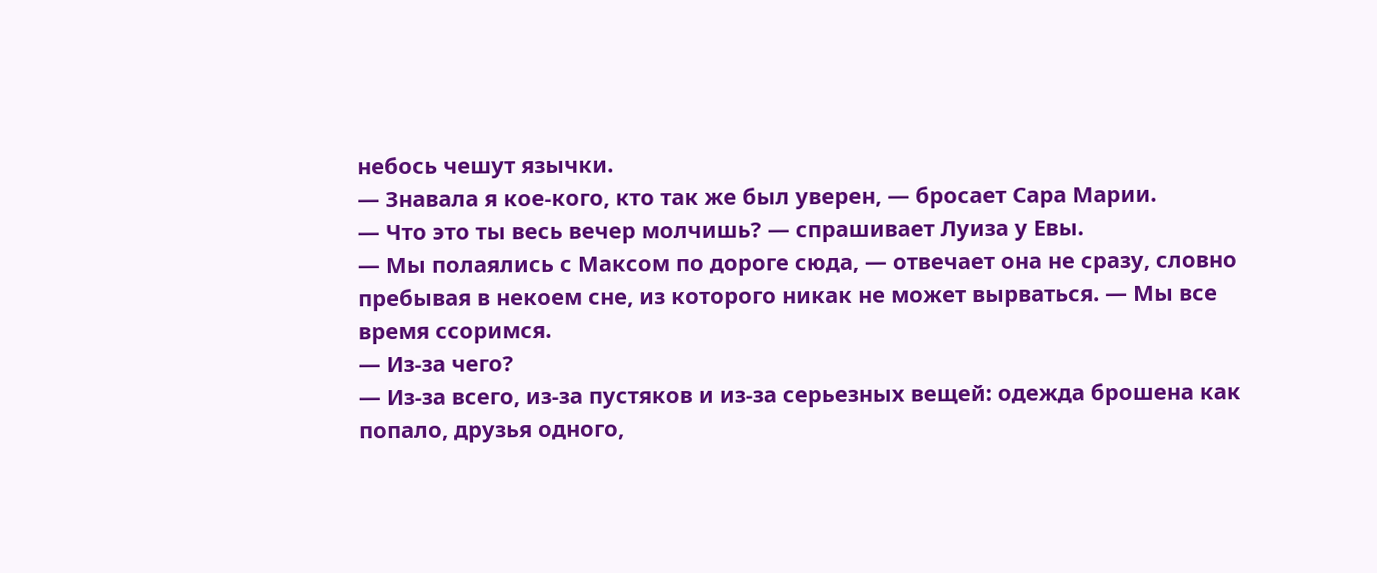небось чешут язычки.
— Знавала я кое-кого, кто так же был уверен, — бросает Сара Марии.
— Что это ты весь вечер молчишь? — спрашивает Луиза у Евы.
— Мы полаялись с Максом по дороге сюда, — отвечает она не сразу, словно пребывая в некоем сне, из которого никак не может вырваться. — Мы все время ссоримся.
— Из-за чего?
— Из-за всего, из-за пустяков и из-за серьезных вещей: одежда брошена как попало, друзья одного,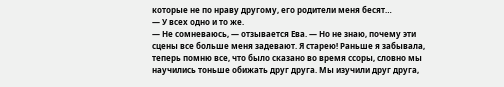которые не по нраву другому, его родители меня бесят…
— У всех одно и то же.
— Не сомневаюсь, — отзывается Ева. — Но не знаю, почему эти сцены все больше меня задевают. Я старею! Раньше я забывала, теперь помню все, что было сказано во время ссоры, словно мы научились тоньше обижать друг друга. Мы изучили друг друга,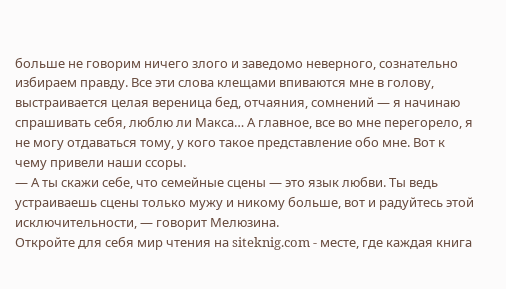больше не говорим ничего злого и заведомо неверного, сознательно избираем правду. Все эти слова клещами впиваются мне в голову, выстраивается целая вереница бед, отчаяния, сомнений — я начинаю спрашивать себя, люблю ли Макса… А главное, все во мне перегорело, я не могу отдаваться тому, у кого такое представление обо мне. Вот к чему привели наши ссоры.
— А ты скажи себе, что семейные сцены — это язык любви. Ты ведь устраиваешь сцены только мужу и никому больше, вот и радуйтесь этой исключительности, — говорит Мелюзина.
Откройте для себя мир чтения на siteknig.com - месте, где каждая книга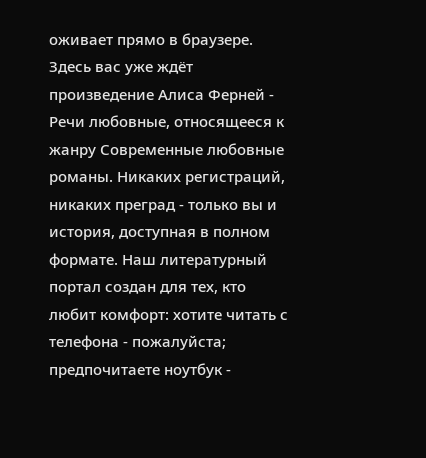оживает прямо в браузере. Здесь вас уже ждёт произведение Алиса Ферней - Речи любовные, относящееся к жанру Современные любовные романы. Никаких регистраций, никаких преград - только вы и история, доступная в полном формате. Наш литературный портал создан для тех, кто любит комфорт: хотите читать с телефона - пожалуйста; предпочитаете ноутбук -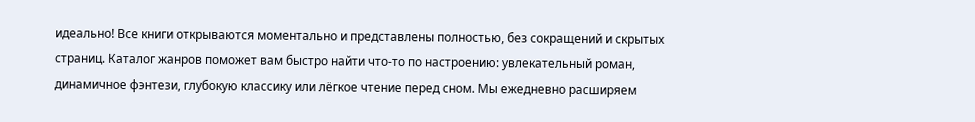идеально! Все книги открываются моментально и представлены полностью, без сокращений и скрытых страниц. Каталог жанров поможет вам быстро найти что-то по настроению: увлекательный роман, динамичное фэнтези, глубокую классику или лёгкое чтение перед сном. Мы ежедневно расширяем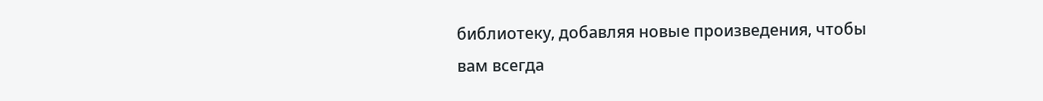библиотеку, добавляя новые произведения, чтобы вам всегда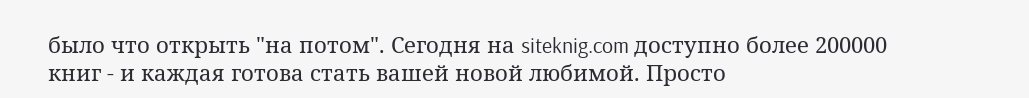было что открыть "на потом". Сегодня на siteknig.com доступно более 200000 книг - и каждая готова стать вашей новой любимой. Просто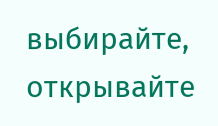выбирайте, открывайте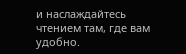и наслаждайтесь чтением там, где вам удобно.